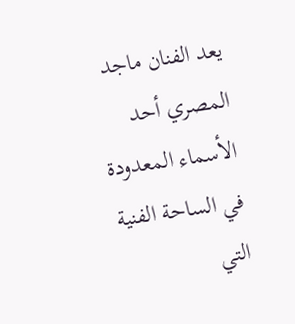يعد الفنان ماجد المصري أحد الأسماء المعدودة في الساحة الفنية التي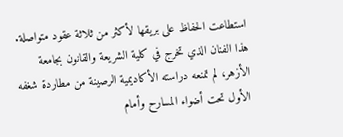استطاعت الحفاظ على بريقها لأكثر من ثلاثة عقود متواصلة. هذا الفنان الذي تخرج في كلية الشريعة والقانون بجامعة الأزهر، لم تمنعه دراسته الأكاديمية الرصينة من مطاردة شغفه الأول تحت أضواء المسارح وأمام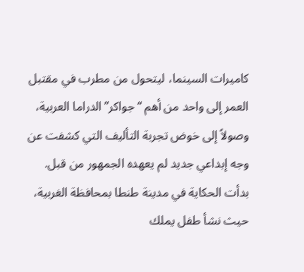كاميرات السينما، ليتحول من مطرب في مقتبل العمر إلى واحد من أهم “جواكر” الدراما العربية، وصولاً إلى خوض تجربة التأليف التي كشفت عن وجه إبداعي جديد لم يعهده الجمهور من قبل.
بدأت الحكاية في مدينة طنطا بمحافظة الغربية، حيث نشأ طفل يملك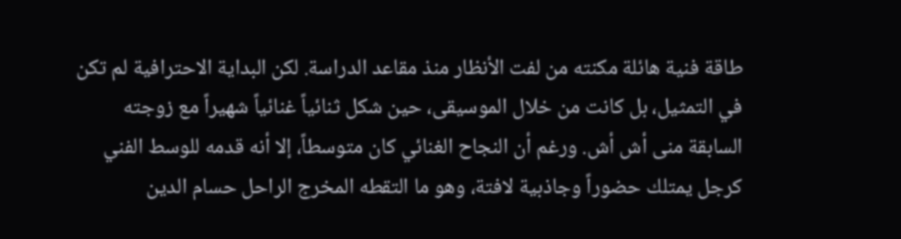طاقة فنية هائلة مكنته من لفت الأنظار منذ مقاعد الدراسة. لكن البداية الاحترافية لم تكن في التمثيل، بل كانت من خلال الموسيقى، حين شكل ثنائياً غنائياً شهيراً مع زوجته السابقة منى أش أش. ورغم أن النجاح الغنائي كان متوسطاً، إلا أنه قدمه للوسط الفني كرجل يمتلك حضوراً وجاذبية لافتة، وهو ما التقطه المخرج الراحل حسام الدين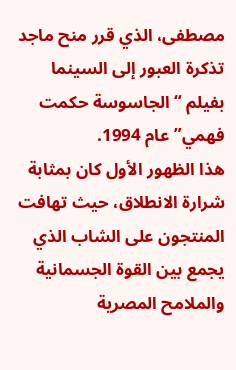مصطفى، الذي قرر منح ماجد تذكرة العبور إلى السينما بفيلم “الجاسوسة حكمت فهمي” عام 1994.
هذا الظهور الأول كان بمثابة شرارة الانطلاق، حيث تهافت المنتجون على الشاب الذي يجمع بين القوة الجسمانية والملامح المصرية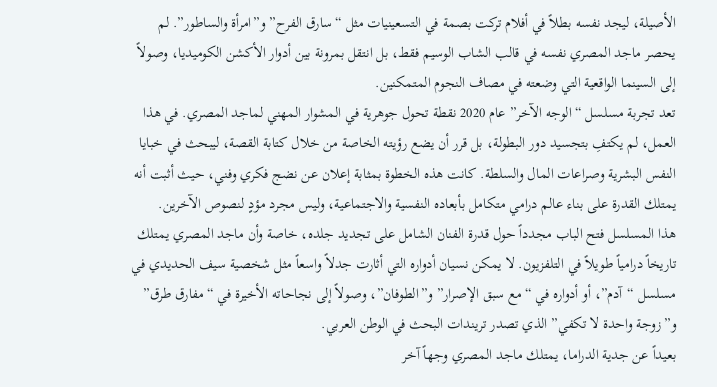الأصيلة، ليجد نفسه بطلاً في أفلام تركت بصمة في التسعينيات مثل “سارق الفرح” و”امرأة والساطور”. لم يحصر ماجد المصري نفسه في قالب الشاب الوسيم فقط، بل انتقل بمرونة بين أدوار الأكشن الكوميديا، وصولاً إلى السينما الواقعية التي وضعته في مصاف النجوم المتمكنين.
تعد تجربة مسلسل “الوجه الآخر” عام 2020 نقطة تحول جوهرية في المشوار المهني لماجد المصري. في هذا العمل، لم يكتفِ بتجسيد دور البطولة، بل قرر أن يضع رؤيته الخاصة من خلال كتابة القصة، ليبحث في خبايا النفس البشرية وصراعات المال والسلطة. كانت هذه الخطوة بمثابة إعلان عن نضج فكري وفني، حيث أثبت أنه يمتلك القدرة على بناء عالم درامي متكامل بأبعاده النفسية والاجتماعية، وليس مجرد مؤدٍ لنصوص الآخرين.
هذا المسلسل فتح الباب مجدداً حول قدرة الفنان الشامل على تجديد جلده، خاصة وأن ماجد المصري يمتلك تاريخاً درامياً طويلاً في التلفزيون. لا يمكن نسيان أدواره التي أثارت جدلاً واسعاً مثل شخصية سيف الحديدي في مسلسل “آدم”، أو أدواره في “مع سبق الإصرار” و”الطوفان”، وصولاً إلى نجاحاته الأخيرة في “مفارق طرق” و”زوجة واحدة لا تكفي” الذي تصدر تريندات البحث في الوطن العربي.
بعيداً عن جدية الدراما، يمتلك ماجد المصري وجهاً آخر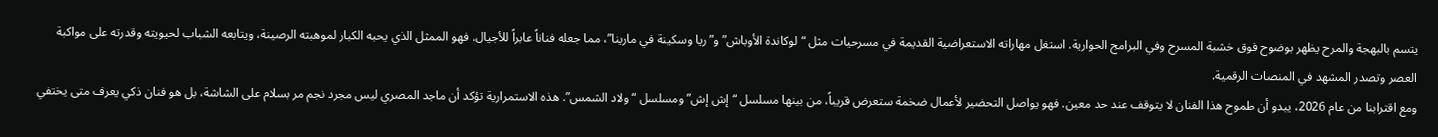يتسم بالبهجة والمرح يظهر بوضوح فوق خشبة المسرح وفي البرامج الحوارية. استغل مهاراته الاستعراضية القديمة في مسرحيات مثل “لوكاندة الأوباش” و”ريا وسكينة في مارينا”، مما جعله فناناً عابراً للأجيال. فهو الممثل الذي يحبه الكبار لموهبته الرصينة، ويتابعه الشباب لحيويته وقدرته على مواكبة العصر وتصدر المشهد في المنصات الرقمية.
ومع اقترابنا من عام 2026، يبدو أن طموح هذا الفنان لا يتوقف عند حد معين. فهو يواصل التحضير لأعمال ضخمة ستعرض قريباً، من بينها مسلسل “إش إش” ومسلسل “ولاد الشمس”. هذه الاستمرارية تؤكد أن ماجد المصري ليس مجرد نجم مر بسلام على الشاشة، بل هو فنان ذكي يعرف متى يختفي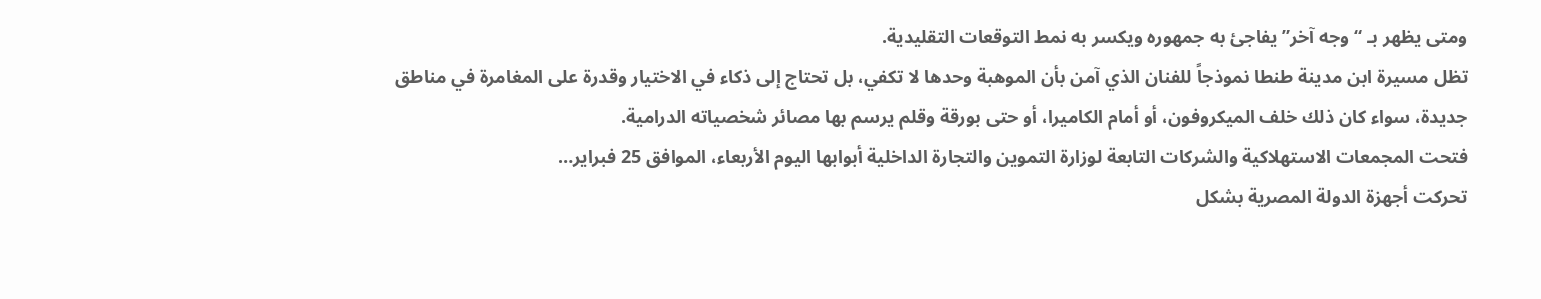ومتى يظهر بـ “وجه آخر” يفاجئ به جمهوره ويكسر به نمط التوقعات التقليدية.
تظل مسيرة ابن مدينة طنطا نموذجاً للفنان الذي آمن بأن الموهبة وحدها لا تكفي، بل تحتاج إلى ذكاء في الاختيار وقدرة على المغامرة في مناطق جديدة، سواء كان ذلك خلف الميكروفون، أو أمام الكاميرا، أو حتى بورقة وقلم يرسم بها مصائر شخصياته الدرامية.
فتحت المجمعات الاستهلاكية والشركات التابعة لوزارة التموين والتجارة الداخلية أبوابها اليوم الأربعاء، الموافق 25 فبراير…
تحركت أجهزة الدولة المصرية بشكل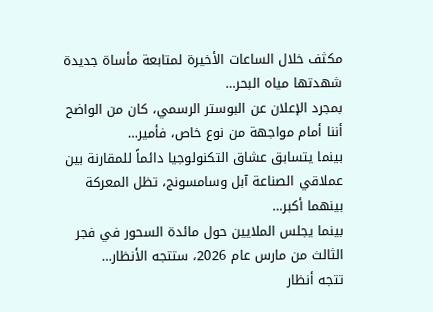مكثف خلال الساعات الأخيرة لمتابعة مأساة جديدة شهدتها مياه البحر…
بمجرد الإعلان عن البوستر الرسمي، كان من الواضح أننا أمام مواجهة من نوع خاص، فأمير…
بينما يتسابق عشاق التكنولوجيا دائماً للمقارنة بين عملاقي الصناعة آبل وسامسونج، تظل المعركة بينهما أكبر…
بينما يجلس الملايين حول مائدة السحور في فجر الثالث من مارس عام 2026، ستتجه الأنظار…
تتجه أنظار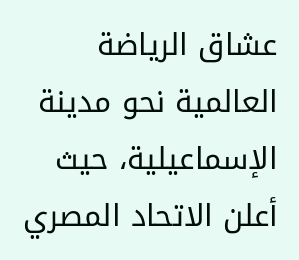عشاق الرياضة العالمية نحو مدينة الإسماعيلية، حيث أعلن الاتحاد المصري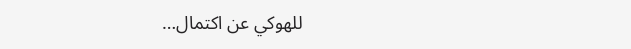للهوكي عن اكتمال…